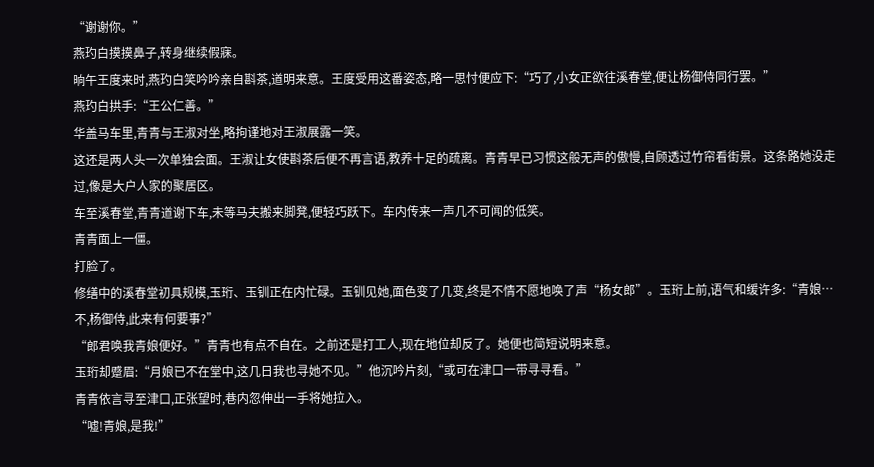“谢谢你。”
燕玓白摸摸鼻子,转身继续假寐。
晌午王度来时,燕玓白笑吟吟亲自斟茶,道明来意。王度受用这番姿态,略一思忖便应下:“巧了,小女正欲往溪春堂,便让杨御侍同行罢。”
燕玓白拱手:“王公仁善。”
华盖马车里,青青与王淑对坐,略拘谨地对王淑展露一笑。
这还是两人头一次单独会面。王淑让女使斟茶后便不再言语,教养十足的疏离。青青早已习惯这般无声的傲慢,自顾透过竹帘看街景。这条路她没走过,像是大户人家的聚居区。
车至溪春堂,青青道谢下车,未等马夫搬来脚凳,便轻巧跃下。车内传来一声几不可闻的低笑。
青青面上一僵。
打脸了。
修缮中的溪春堂初具规模,玉珩、玉钏正在内忙碌。玉钏见她,面色变了几变,终是不情不愿地唤了声“杨女郎”。玉珩上前,语气和缓许多:“青娘…不,杨御侍,此来有何要事?”
“郎君唤我青娘便好。”青青也有点不自在。之前还是打工人,现在地位却反了。她便也简短说明来意。
玉珩却蹙眉:“月娘已不在堂中,这几日我也寻她不见。”他沉吟片刻,“或可在津口一带寻寻看。”
青青依言寻至津口,正张望时,巷内忽伸出一手将她拉入。
“嘘!青娘,是我!”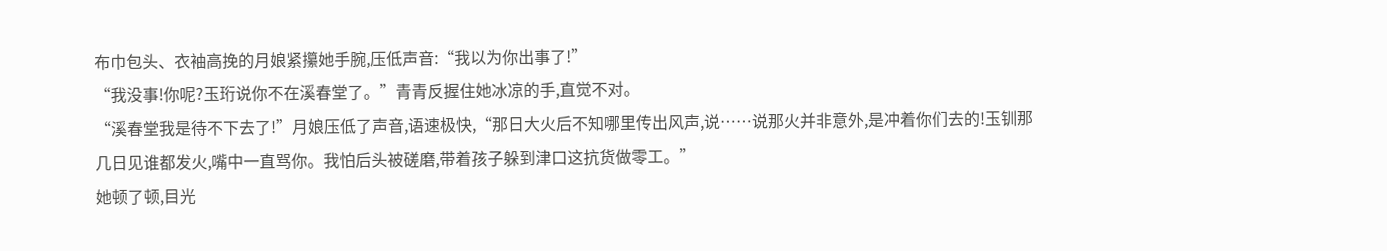布巾包头、衣袖高挽的月娘紧攥她手腕,压低声音:“我以为你出事了!”
“我没事!你呢?玉珩说你不在溪春堂了。”青青反握住她冰凉的手,直觉不对。
“溪春堂我是待不下去了!”月娘压低了声音,语速极快,“那日大火后不知哪里传出风声,说……说那火并非意外,是冲着你们去的!玉钏那几日见谁都发火,嘴中一直骂你。我怕后头被磋磨,带着孩子躲到津口这抗货做零工。”
她顿了顿,目光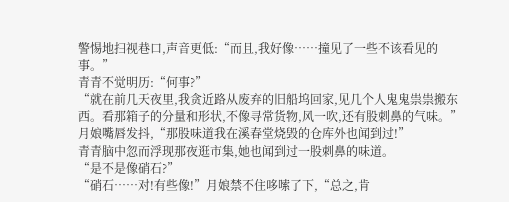警惕地扫视巷口,声音更低:“而且,我好像……撞见了一些不该看见的事。”
青青不觉明历:“何事?”
“就在前几天夜里,我贪近路从废弃的旧船坞回家,见几个人鬼鬼祟祟搬东西。看那箱子的分量和形状,不像寻常货物,风一吹,还有股刺鼻的气味。”月娘嘴唇发抖,“那股味道我在溪春堂烧毁的仓库外也闻到过!”
青青脑中忽而浮现那夜逛市集,她也闻到过一股刺鼻的味道。
“是不是像硝石?”
“硝石……对!有些像!”月娘禁不住哆嗦了下,“总之,肯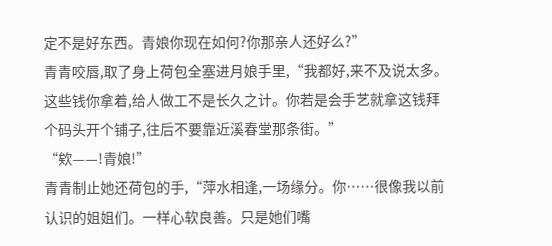定不是好东西。青娘你现在如何?你那亲人还好么?”
青青咬唇,取了身上荷包全塞进月娘手里,“我都好,来不及说太多。这些钱你拿着,给人做工不是长久之计。你若是会手艺就拿这钱拜个码头开个铺子,往后不要靠近溪春堂那条街。”
“欸——!青娘!”
青青制止她还荷包的手,“萍水相逢,一场缘分。你……很像我以前认识的姐姐们。一样心软良善。只是她们嘴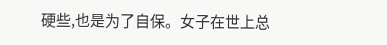硬些,也是为了自保。女子在世上总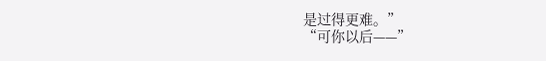是过得更难。”
“可你以后——”